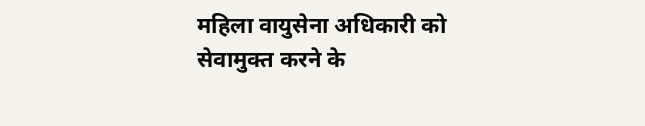महिला वायुसेना अधिकारी को सेवामुक्त करने के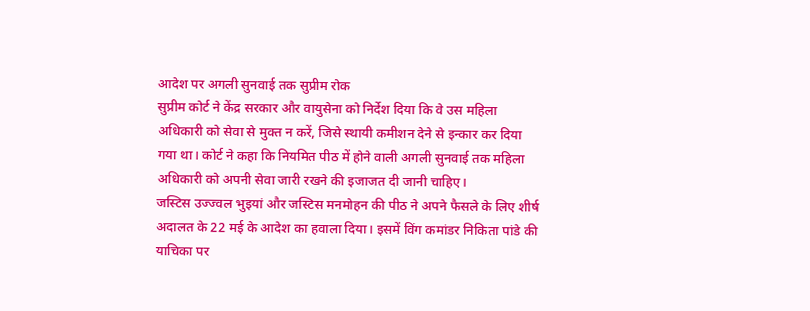आदेश पर अगली सुनवाई तक सुप्रीम रोक
सुप्रीम कोर्ट ने केंद्र सरकार और वायुसेना को निर्देश दिया कि वे उस महिला अधिकारी को सेवा से मुक्त न करें, जिसे स्थायी कमीशन देने से इन्कार कर दिया गया था। कोर्ट ने कहा कि नियमित पीठ में होने वाली अगली सुनवाई तक महिला अधिकारी को अपनी सेवा जारी रखने की इजाजत दी जानी चाहिए।
जस्टिस उज्ज्वल भुइयां और जस्टिस मनमोहन की पीठ ने अपने फैसले के लिए शीर्ष अदालत के 22 मई के आदेश का हवाला दिया। इसमें विंग कमांडर निकिता पांडे की याचिका पर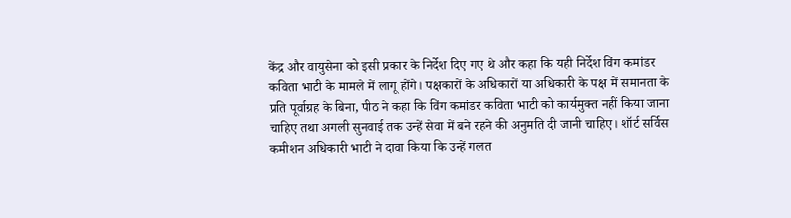केंद्र और वायुसेना को इसी प्रकार के निर्देश दिए गए थे और कहा कि यही निर्देश विंग कमांडर कविता भाटी के मामले में लागू होंगे। पक्षकारों के अधिकारों या अधिकारी के पक्ष में समानता के प्रति पूर्वाग्रह के बिना, पीठ ने कहा कि विंग कमांडर कविता भाटी को कार्यमुक्त नहीं किया जाना चाहिए तथा अगली सुनवाई तक उन्हें सेवा में बने रहने की अनुमति दी जानी चाहिए। शॉर्ट सर्विस कमीशन अधिकारी भाटी ने दावा किया कि उन्हें गलत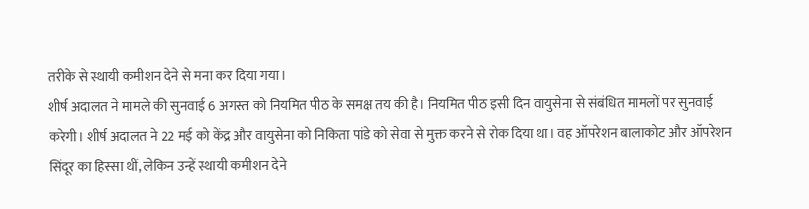तरीके से स्थायी कमीशन देने से मना कर दिया गया।
शीर्ष अदालत ने मामले की सुनवाई 6 अगस्त को नियमित पीठ के समक्ष तय की है। नियमित पीठ इसी दिन वायुसेना से संबंधित मामलों पर सुनवाई करेगी। शीर्ष अदालत ने 22 मई को केंद्र और वायुसेना को निकिता पांडे को सेवा से मुक्त करने से रोक दिया था। वह ऑपरेशन बालाकोट और ऑपरेशन सिंदूर का हिस्सा थीं, लेकिन उन्हें स्थायी कमीशन देने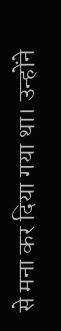से मना कर दिया गया था। उन्होंने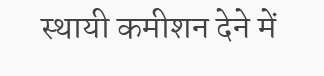स्थायी कमीशन देने में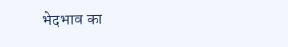भेदभाव का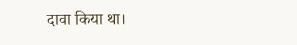दावा किया था।